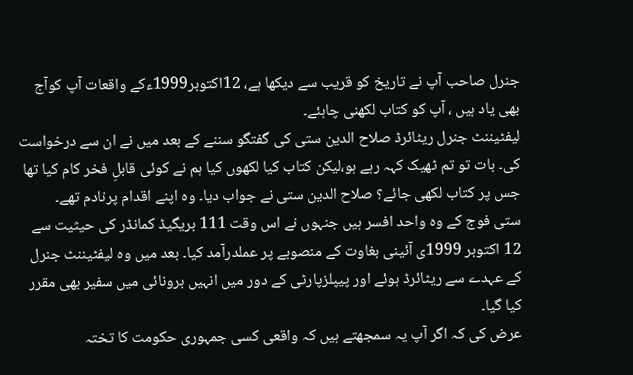جنرل صاحب آپ نے تاریخ کو قریب سے دیکھا ہے، 12اکتوبر1999ءکے واقعات آپ کوآج بھی یاد ہیں ، آپ کو کتاب لکھنی چاہئے۔
لیفٹیننٹ جنرل ریٹائرڈ صلاح الدین ستی کی گفتگو سننے کے بعد میں نے ان سے درخواست کی۔ بات تو تم ٹھیک کہہ رہے ہو،لیکن کتاب کیا لکھوں کیا ہم نے کوئی قابلِ فخر کام کیا تھا جس پر کتاب لکھی جائے؟ صلاح الدین ستی نے جواب دیا۔ وہ اپنے اقدام پرنادم تھے۔
ستی فوج کے وہ واحد افسر ہیں جنہوں نے اس وقت 111 بریگیڈ کمانڈر کی حیثیت سے 12 اکتوبر 1999ی آئینی بغاوت کے منصوبے پر عملدرآمد کیا۔ بعد میں وہ لیفٹیننٹ جنرل کے عہدے سے ریٹائرڈ ہوئے اور پیپلزپارٹی کے دور میں انہیں برونائی میں سفیر بھی مقرر کیا گیا۔
عرض کی کہ اگر آپ یہ سمجھتے ہیں کہ واقعی کسی جمہوری حکومت کا تختہ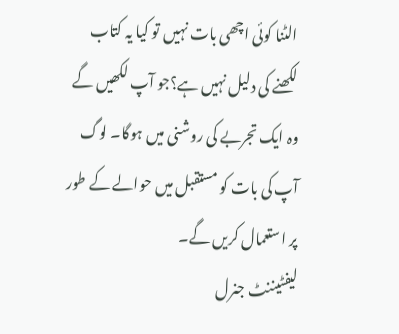الٹنا کوئی اچھی بات نہیں تو کیا یہ کتاب لکھنے کی دلیل نہیں ہے؟جو آپ لکھیں گے وہ ایک تجربے کی روشنی میں ہوگا۔ لوگ آپ کی بات کو مستقبل میں حوالے کے طور پر استعمال کریں گے۔
لیفٹیننٹ جنرل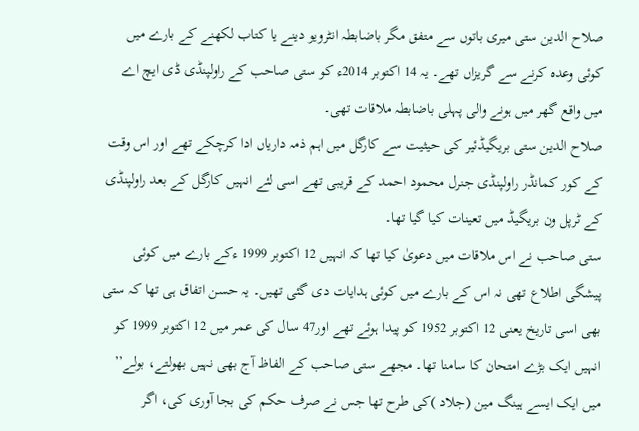صلاح الدین ستی میری باتوں سے متفق مگر باضابطہ انٹرویو دینے یا کتاب لکھنے کے بارے میں کوئی وعدہ کرنے سے گریزاں تھے۔ یہ 14 اکتوبر 2014ء کو ستی صاحب کے راولپنڈی ڈی ایچ اے میں واقع گھر میں ہونے والی پہلی باضابطہ ملاقات تھی۔
صلاح الدین ستی بریگیڈئیر کی حیثیت سے کارگل میں اہم ذمہ داریاں ادا کرچکے تھے اور اس وقت کے کور کمانڈر راولپنڈی جنرل محمود احمد کے قریبی تھے اسی لئے انہیں کارگل کے بعد راولپنڈی کے ٹرپل ون بریگیڈ میں تعینات کیا گیا تھا۔
ستی صاحب نے اس ملاقات میں دعویٰ کیا تھا کہ انہیں 12 اکتوبر 1999 ءکے بارے میں کوئی پیشگی اطلاع تھی نہ اس کے بارے میں کوئی ہدایات دی گئی تھیں۔ یہ حسن اتفاق ہی تھا کہ ستی بھی اسی تاریخ یعنی 12 اکتوبر 1952 کو پیدا ہوئے تھے اور47 سال کی عمر میں 12 اکتوبر 1999 کو انہیں ایک بڑے امتحان کا سامنا تھا۔ مجھے ستی صاحب کے الفاظ آج بھی نہیں بھولتے، بولے’’ میں ایک ایسے ہینگ مین (جلاد )کی طرح تھا جس نے صرف حکم کی بجا آوری کی، اگر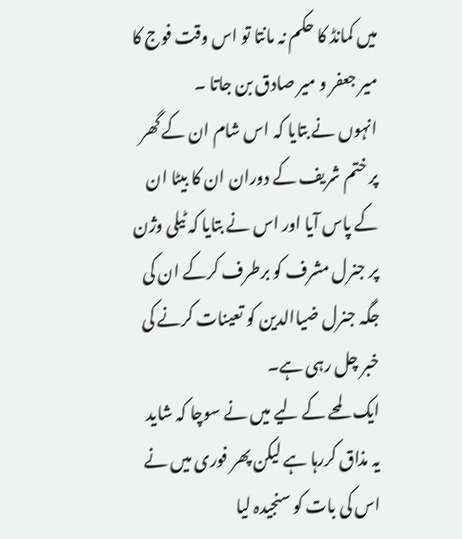میں کمانڈ کا حکم نہ مانتا تو اس وقت فوج کا میر جعفر و میر صادق بن جاتا ۔
انہوں نے بتایا کہ اس شام ان کے گھر پر ختم شریف کے دوران ان کا بیٹا ان کے پاس آیا اور اس نے بتایا کہ ٹیلی وژن پر جنرل مشرف کو برطرف کرکے ان کی جگہ جنرل ضیاالدین کو تعینات کرنے کی خبر چل رہی ہے۔
ایک لمحے کے لیے میں نے سوچا کہ شاید یہ مذاق کررہا ہے لیکن پھر فوری میں نے اس کی بات کو سنجیدہ لیا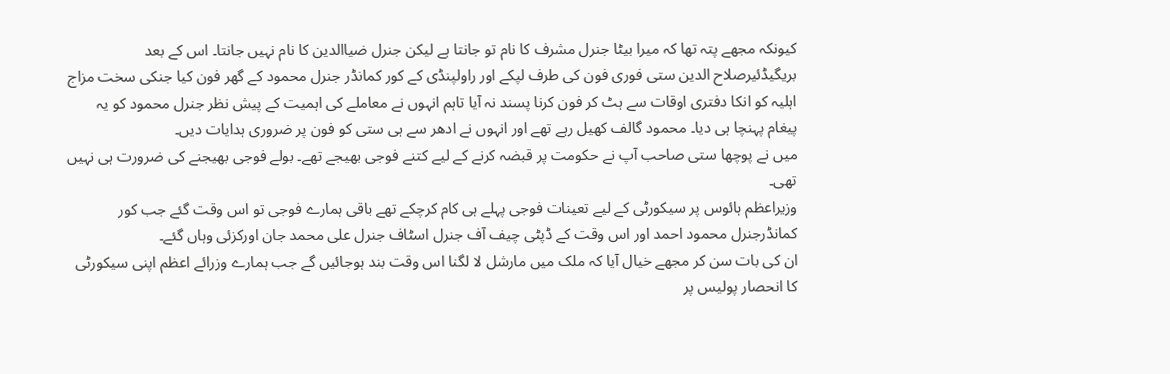کیونکہ مجھے پتہ تھا کہ میرا بیٹا جنرل مشرف کا نام تو جانتا ہے لیکن جنرل ضیاالدین کا نام نہیں جانتا۔ اس کے بعد بریگیڈئیرصلاح الدین ستی فوری فون کی طرف لپکے اور راولپنڈی کے کور کمانڈر جنرل محمود کے گھر فون کیا جنکی سخت مزاج اہلیہ کو انکا دفتری اوقات سے ہٹ کر فون کرنا پسند نہ آیا تاہم انہوں نے معاملے کی اہمیت کے پیش نظر جنرل محمود کو یہ پیغام پہنچا ہی دیا۔ محمود گالف کھیل رہے تھے اور انہوں نے ادھر سے ہی ستی کو فون پر ضروری ہدایات دیں۔
میں نے پوچھا ستی صاحب آپ نے حکومت پر قبضہ کرنے کے لیے کتنے فوجی بھیجے تھے۔ بولے فوجی بھیجنے کی ضرورت ہی نہیں تھی۔
وزیراعظم ہائوس پر سیکورٹی کے لیے تعینات فوجی پہلے ہی کام کرچکے تھے باقی ہمارے فوجی تو اس وقت گئے جب کور کمانڈرجنرل محمود احمد اور اس وقت کے ڈپٹی چیف آف جنرل اسٹاف جنرل علی محمد جان اورکزئی وہاں گئے۔
ان کی بات سن کر مجھے خیال آیا کہ ملک میں مارشل لا لگنا اس وقت بند ہوجائیں گے جب ہمارے وزرائے اعظم اپنی سیکورٹی کا انحصار پولیس پر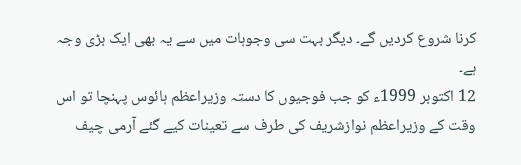کرنا شروع کردیں گے۔ دیگر بہت سی وجوہات میں سے یہ بھی ایک بڑی وجہ ہے۔
12 اکتوبر 1999ء کو جب فوجیوں کا دستہ وزیراعظم ہائوس پہنچا تو اس وقت کے وزیراعظم نوازشریف کی طرف سے تعینات کیے گئے آرمی چیف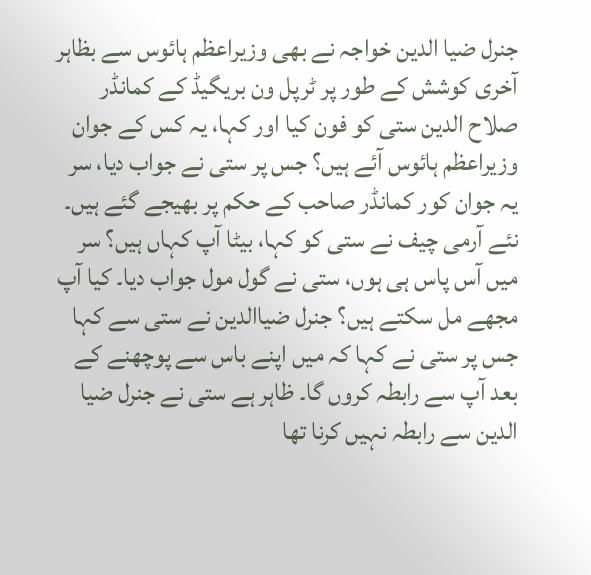جنرل ضیا الدین خواجہ نے بھی وزیراعظم ہائوس سے بظاہر آخری کوشش کے طور پر ٹرپل ون بریگیڈ کے کمانڈر صلاح الدین ستی کو فون کیا اور کہا، یہ کس کے جوان وزیراعظم ہائوس آئے ہیں؟ جس پر ستی نے جواب دیا، سر یہ جوان کور کمانڈر صاحب کے حکم پر بھیجے گئے ہیں۔
نئے آرمی چیف نے ستی کو کہا، بیٹا آپ کہاں ہیں؟ سر میں آس پاس ہی ہوں، ستی نے گول مول جواب دیا۔ کیا آپ مجھے مل سکتے ہیں؟ جنرل ضیاالدین نے ستی سے کہا جس پر ستی نے کہا کہ میں اپنے باس سے پوچھنے کے بعد آپ سے رابطہ کروں گا۔ ظاہر ہے ستی نے جنرل ضیا الدین سے رابطہ نہیں کرنا تھا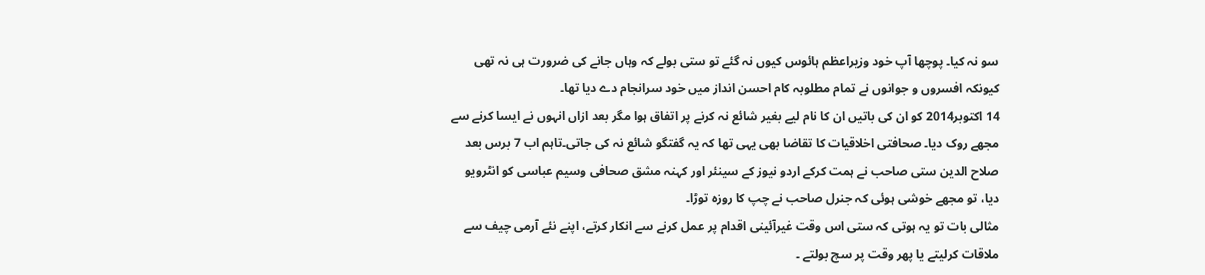سو نہ کیا۔ پوچھا آپ خود وزیراعظم ہائوس کیوں نہ گئے تو ستی بولے کہ وہاں جانے کی ضرورت ہی نہ تھی کیونکہ افسروں و جوانوں نے تمام مطلوبہ کام احسن انداز میں خود سرانجام دے دیا تھا۔
14 اکتوبر2014 کو ان کی باتیں ان کا نام لیے بغیر شائع نہ کرنے پر اتفاق ہوا مگر بعد ازاں انہوں نے ایسا کرنے سے مجھے روک دیا۔ صحافتی اخلاقیات کا تقاضا بھی یہی تھا کہ یہ گفتگو شائع نہ کی جاتی۔تاہم اب 7 برس بعد صلاح الدین ستی صاحب نے ہمت کرکے اردو نیوز کے سینئر اور کہنہ مشق صحافی وسیم عباسی کو انٹرویو دیا، تو مجھے خوشی ہوئی کہ جنرل صاحب نے چپ کا روزہ توڑا۔
مثالی بات تو یہ ہوتی کہ ستی اس وقت غیرآئینی اقدام پر عمل کرنے سے انکار کرتے، اپنے نئے آرمی چیف سے ملاقات کرلیتے یا پھر وقت پر سچ بولتے ۔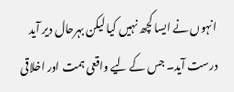انہوں نے ایسا کچھ نہیں کیا لیکن بہرحال دیر آید درست آید۔ جس کے لیے واقعی ہمت اور اخلاقی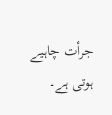جرأت چاہیے ہوتی ہے۔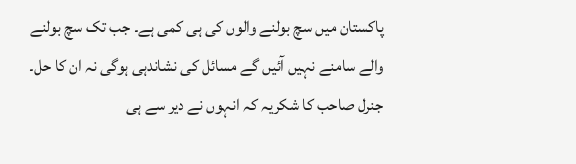پاکستان میں سچ بولنے والوں کی ہی کمی ہے۔ جب تک سچ بولنے والے سامنے نہیں آئیں گے مسائل کی نشاندہی ہوگی نہ ان کا حل۔ جنرل صاحب کا شکریہ کہ انہوں نے دیر سے ہی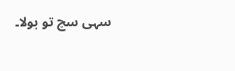سہی سچ تو بولا۔